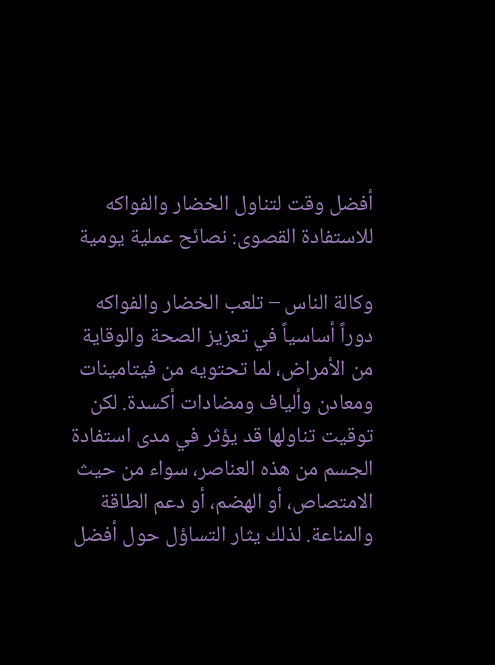أفضل وقت لتناول الخضار والفواكه للاستفادة القصوى: نصائح عملية يومية

وكالة الناس – تلعب الخضار والفواكه دوراً أساسياً في تعزيز الصحة والوقاية من الأمراض، لما تحتويه من فيتامينات ومعادن وألياف ومضادات أكسدة. لكن توقيت تناولها قد يؤثر في مدى استفادة الجسم من هذه العناصر، سواء من حيث الامتصاص، أو الهضم، أو دعم الطاقة والمناعة. لذلك يثار التساؤل حول أفضل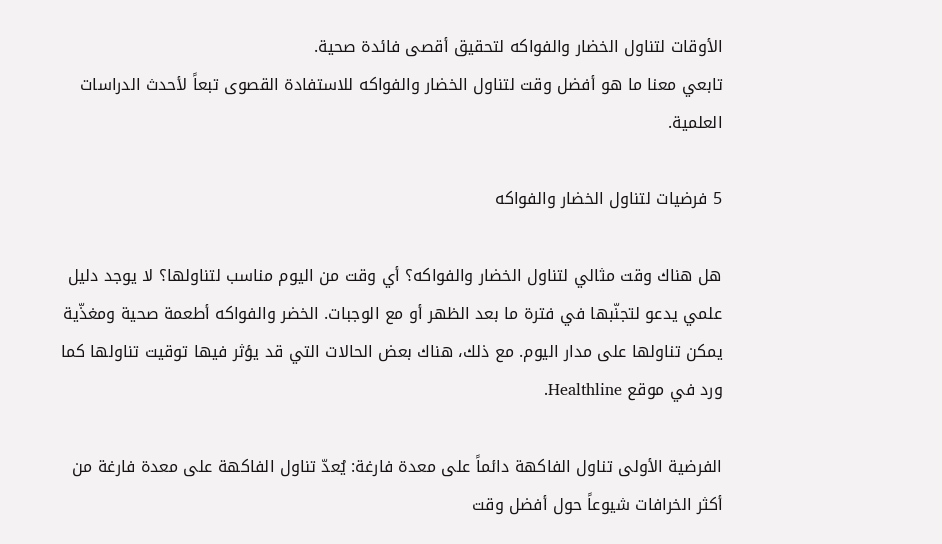الأوقات لتناول الخضار والفواكه لتحقيق أقصى فائدة صحية.
تابعي معنا ما هو أفضل وقت لتناول الخضار والفواكه للاستفادة القصوى تبعاً لأحدث الدراسات العلمية.

5 فرضيات لتناول الخضار والفواكه

هل هناك وقت مثالي لتناول الخضار والفواكه؟ أي وقت من اليوم مناسب لتناولها؟ لا يوجد دليل علمي يدعو لتجنّبها في فترة ما بعد الظهر أو مع الوجبات. الخضر والفواكه أطعمة صحية ومغذّية يمكن تناولها على مدار اليوم. مع ذلك، هناك بعض الحالات التي قد يؤثر فيها توقيت تناولها كما ورد في موقع Healthline.

الفرضية الأولى تناول الفاكهة دائماً على معدة فارغة: يُعدّ تناول الفاكهة على معدة فارغة من أكثر الخرافات شيوعاً حول أفضل وقت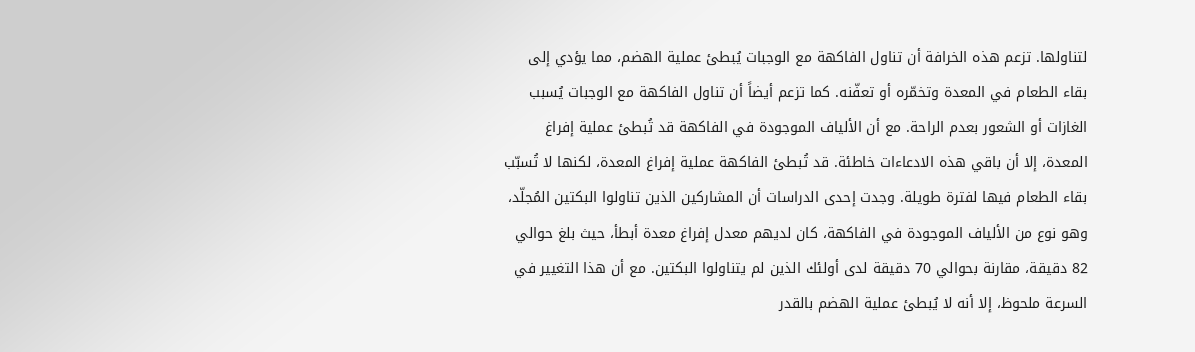لتناولها. تزعم هذه الخرافة أن تناول الفاكهة مع الوجبات يُبطئ عملية الهضم، مما يؤدي إلى بقاء الطعام في المعدة وتخمّره أو تعفّنه. كما تزعم أيضاً أن تناول الفاكهة مع الوجبات يُسبب الغازات أو الشعور بعدم الراحة. مع أن الألياف الموجودة في الفاكهة قد تُبطئ عملية إفراغ المعدة، إلا أن باقي هذه الادعاءات خاطئة. قد تُبطئ الفاكهة عملية إفراغ المعدة، لكنها لا تُسبّب بقاء الطعام فيها لفترة طويلة. وجدت إحدى الدراسات أن المشاركين الذين تناولوا البكتين المُجلّد، وهو نوع من الألياف الموجودة في الفاكهة، كان لديهم معدل إفراغ معدة أبطأ، حيث بلغ حوالي 82 دقيقة، مقارنة بحوالي 70 دقيقة لدى أولئك الذين لم يتناولوا البكتين. مع أن هذا التغيير في السرعة ملحوظ، إلا أنه لا يُبطئ عملية الهضم بالقدر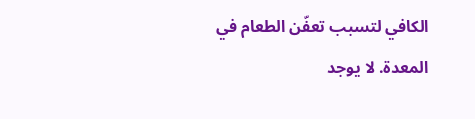الكافي لتسبب تعفّن الطعام في المعدة. لا يوجد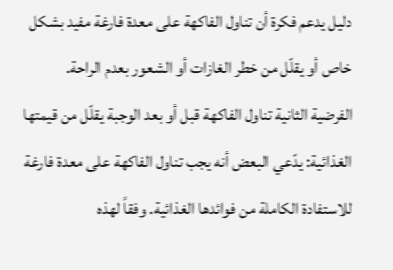دليل يدعم فكرة أن تناول الفاكهة على معدة فارغة مفيد بشكل خاص أو يقلّل من خطر الغازات أو الشعور بعدم الراحة.
الفرضية الثانية تناول الفاكهة قبل أو بعد الوجبة يقلّل من قيمتها الغذائية: يدّعي البعض أنه يجب تناول الفاكهة على معدة فارغة للاستفادة الكاملة من فوائدها الغذائية. وفقاً لهذه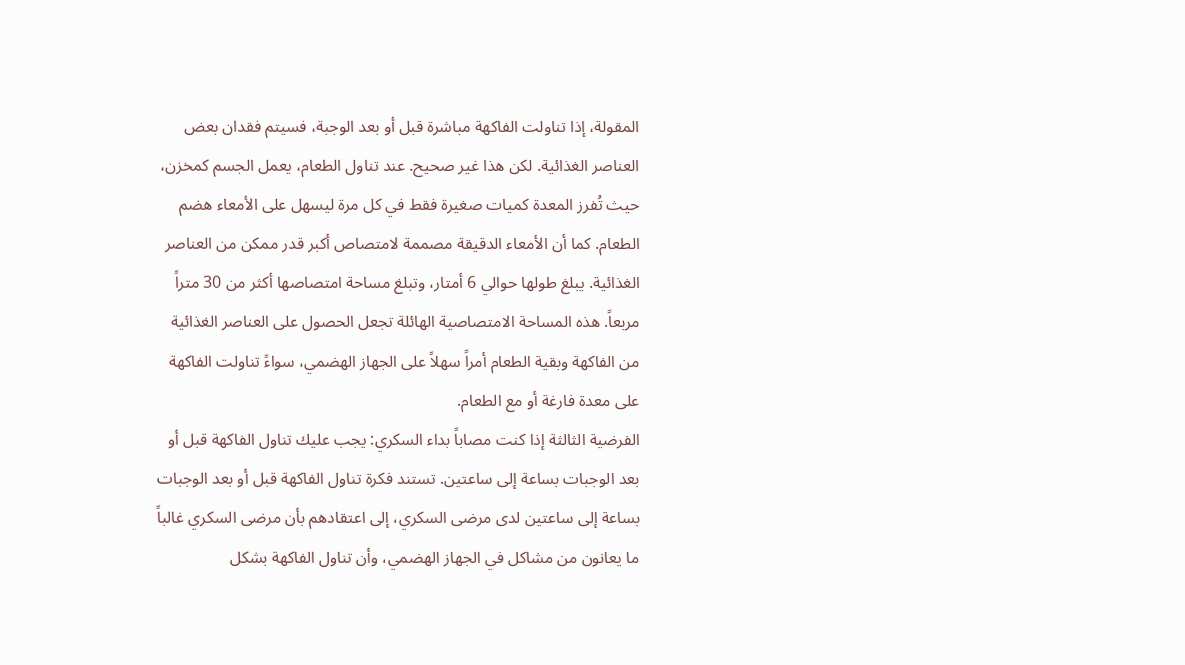المقولة، إذا تناولت الفاكهة مباشرة قبل أو بعد الوجبة، فسيتم فقدان بعض العناصر الغذائية. لكن هذا غير صحيح. عند تناول الطعام، يعمل الجسم كمخزن، حيث تُفرز المعدة كميات صغيرة فقط في كل مرة ليسهل على الأمعاء هضم الطعام. كما أن الأمعاء الدقيقة مصممة لامتصاص أكبر قدر ممكن من العناصر الغذائية. يبلغ طولها حوالي 6 أمتار، وتبلغ مساحة امتصاصها أكثر من 30 متراً مربعاً. هذه المساحة الامتصاصية الهائلة تجعل الحصول على العناصر الغذائية من الفاكهة وبقية الطعام أمراً سهلاً على الجهاز الهضمي، سواءً تناولت الفاكهة على معدة فارغة أو مع الطعام.
الفرضية الثالثة إذا كنت مصاباً بداء السكري: يجب عليك تناول الفاكهة قبل أو بعد الوجبات بساعة إلى ساعتين. تستند فكرة تناول الفاكهة قبل أو بعد الوجبات بساعة إلى ساعتين لدى مرضى السكري، إلى اعتقادهم بأن مرضى السكري غالباً ما يعانون من مشاكل في الجهاز الهضمي، وأن تناول الفاكهة بشكل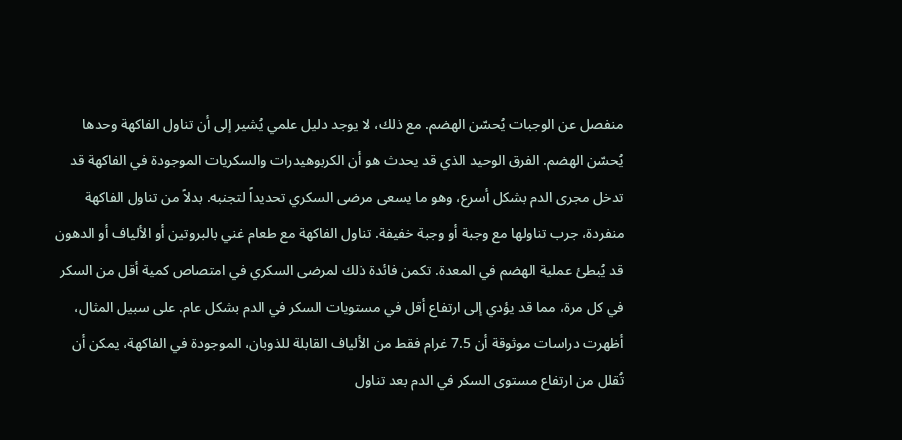منفصل عن الوجبات يُحسّن الهضم. مع ذلك، لا يوجد دليل علمي يُشير إلى أن تناول الفاكهة وحدها يُحسّن الهضم. الفرق الوحيد الذي قد يحدث هو أن الكربوهيدرات والسكريات الموجودة في الفاكهة قد تدخل مجرى الدم بشكل أسرع، وهو ما يسعى مرضى السكري تحديداً لتجنبه. بدلاً من تناول الفاكهة منفردة، جرب تناولها مع وجبة أو وجبة خفيفة. تناول الفاكهة مع طعام غني بالبروتين أو الألياف أو الدهون قد يُبطئ عملية الهضم في المعدة. تكمن فائدة ذلك لمرضى السكري في امتصاص كمية أقل من السكر في كل مرة، مما قد يؤدي إلى ارتفاع أقل في مستويات السكر في الدم بشكل عام. على سبيل المثال، أظهرت دراسات موثوقة أن 7.5 غرام فقط من الألياف القابلة للذوبان، الموجودة في الفاكهة، يمكن أن تُقلل من ارتفاع مستوى السكر في الدم بعد تناول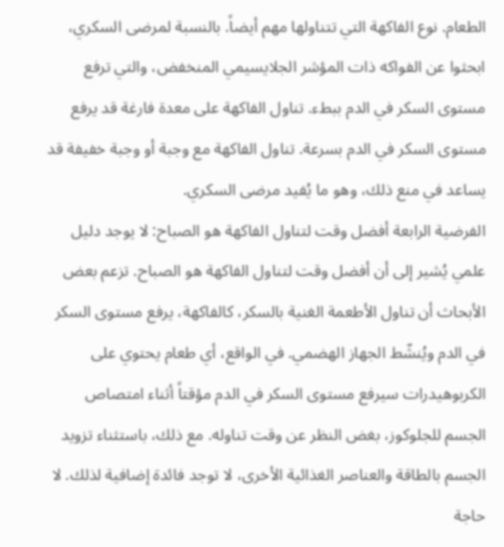الطعام. نوع الفاكهة التي تتناولها مهم أيضاً. بالنسبة لمرضى السكري، ابحثوا عن الفواكه ذات المؤشر الجلايسيمي المنخفض، والتي ترفع مستوى السكر في الدم ببطء. تناول الفاكهة على معدة فارغة قد يرفع مستوى السكر في الدم بسرعة. تناول الفاكهة مع وجبة أو وجبة خفيفة قد يساعد في منع ذلك، وهو ما يُفيد مرضى السكري.
الفرضية الرابعة أفضل وقت لتناول الفاكهة هو الصباح: لا يوجد دليل علمي يُشير إلى أن أفضل وقت لتناول الفاكهة هو الصباح. تزعم بعض الأبحاث أن تناول الأطعمة الغنية بالسكر، كالفاكهة، يرفع مستوى السكر في الدم ويُنشّط الجهاز الهضمي. في الواقع، أي طعام يحتوي على الكربوهيدرات سيرفع مستوى السكر في الدم مؤقتاً أثناء امتصاص الجسم للجلوكوز، بغض النظر عن وقت تناوله. مع ذلك، باستثناء تزويد الجسم بالطاقة والعناصر الغذائية الأخرى، لا توجد فائدة إضافية لذلك. لا حاجة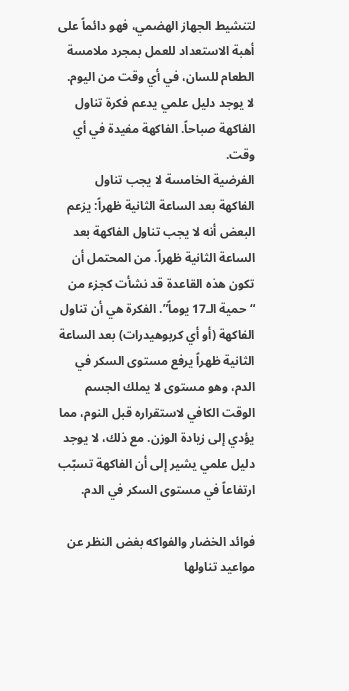لتنشيط الجهاز الهضمي، فهو دائماً على أهبة الاستعداد للعمل بمجرد ملامسة الطعام للسان، في أي وقت من اليوم. لا يوجد دليل علمي يدعم فكرة تناول الفاكهة صباحاً. الفاكهة مفيدة في أي وقت.
الفرضية الخامسة لا يجب تناول الفاكهة بعد الساعة الثانية ظهراً: يزعم البعض أنه لا يجب تناول الفاكهة بعد الساعة الثانية ظهراً. من المحتمل أن تكون هذه القاعدة قد نشأت كجزء من “حمية الـ17 يوماً”. الفكرة هي أن تناول الفاكهة (أو أي كربوهيدرات) بعد الساعة الثانية ظهراً يرفع مستوى السكر في الدم، وهو مستوى لا يملك الجسم الوقت الكافي لاستقراره قبل النوم، مما يؤدي إلى زيادة الوزن. مع ذلك، لا يوجد دليل علمي يشير إلى أن الفاكهة تسبّب ارتفاعاً في مستوى السكر في الدم.

فوائد الخضار والفواكه بغض النظر عن مواعيد تناولها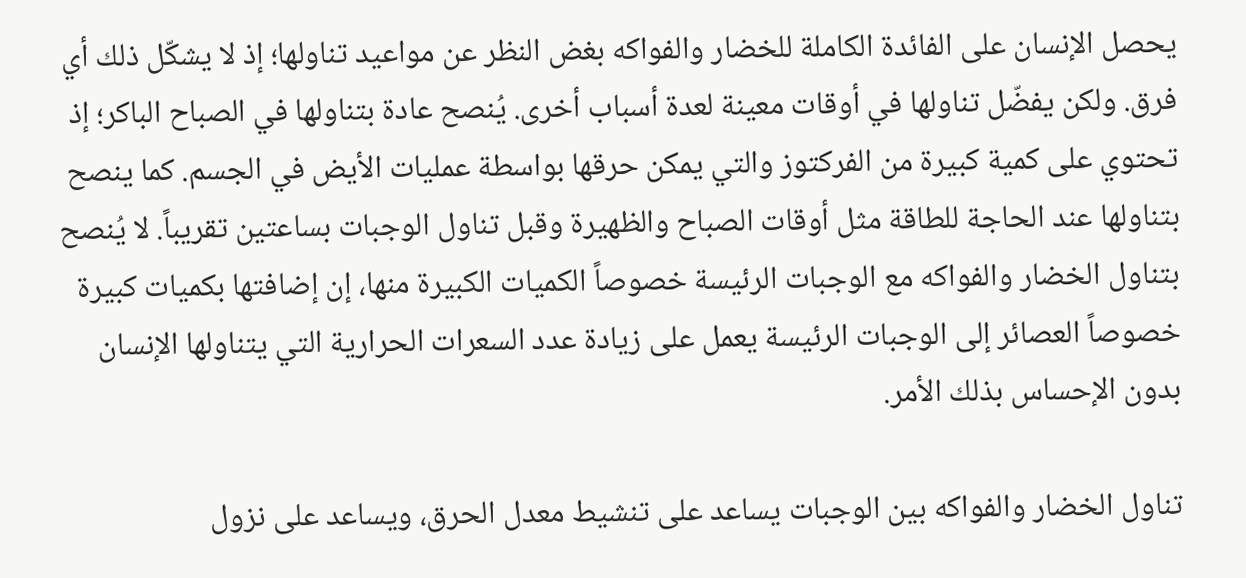يحصل الإنسان على الفائدة الكاملة للخضار والفواكه بغض النظر عن مواعيد تناولها؛ إذ لا يشكّل ذلك أي فرق. ولكن يفضّل تناولها في أوقات معينة لعدة أسباب أخرى. يُنصح عادة بتناولها في الصباح الباكر؛ إذ تحتوي على كمية كبيرة من الفركتوز والتي يمكن حرقها بواسطة عمليات الأيض في الجسم. كما ينصح بتناولها عند الحاجة للطاقة مثل أوقات الصباح والظهيرة وقبل تناول الوجبات بساعتين تقريباً. لا يُنصح بتناول الخضار والفواكه مع الوجبات الرئيسة خصوصاً الكميات الكبيرة منها، إن إضافتها بكميات كبيرة خصوصاً العصائر إلى الوجبات الرئيسة يعمل على زيادة عدد السعرات الحرارية التي يتناولها الإنسان بدون الإحساس بذلك الأمر.

تناول الخضار والفواكه بين الوجبات يساعد على تنشيط معدل الحرق، ويساعد على نزول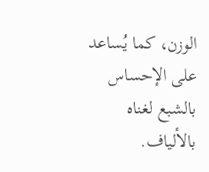الوزن، كما يُساعد على الإحساس بالشبع لغناه بالألياف.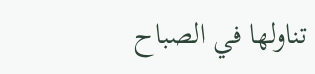تناولها في الصباح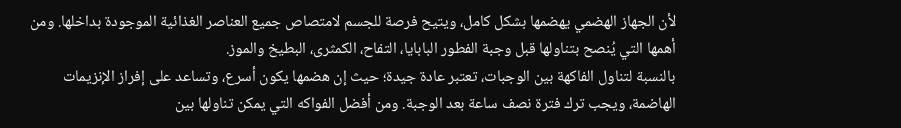لأن الجهاز الهضمي يهضمها بشكل كامل، ويتيح فرصة للجسم لامتصاص جميع العناصر الغذائية الموجودة بداخلها. ومن أهمها التي يُنصح بتناولها قبل وجبة الفطور البابايا، التفاح، الكمثرى، البطيخ والموز.
بالنسبة لتناول الفاكهة بين الوجبات، تعتبر عادة جيدة؛ حيث إن هضمها يكون أسرع، وتساعد على إفراز الإنزيمات الهاضمة، ويجب ترك فترة نصف ساعة بعد الوجبة. ومن أفضل الفواكه التي يمكن تناولها بين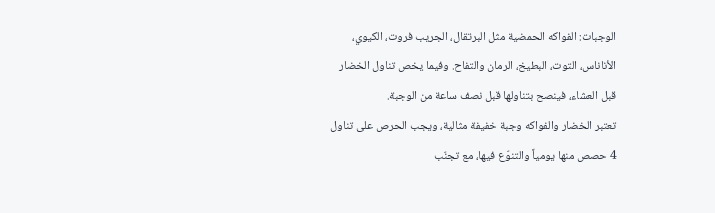الوجبات: الفواكه الحمضية مثل البرتقال، الجريب فروت، الكيوي، الأناناس، التوت، البطيخ، الرمان والتفاح. وفيما يخص تناول الخضار قبل العشاء، فينصح بتناولها قبل نصف ساعة من الوجبة.
تعتبر الخضار والفواكه وجبة خفيفة مثالية، ويجب الحرص على تناول 4 حصص منها يومياً والتنوّع فيها، مع تجنّب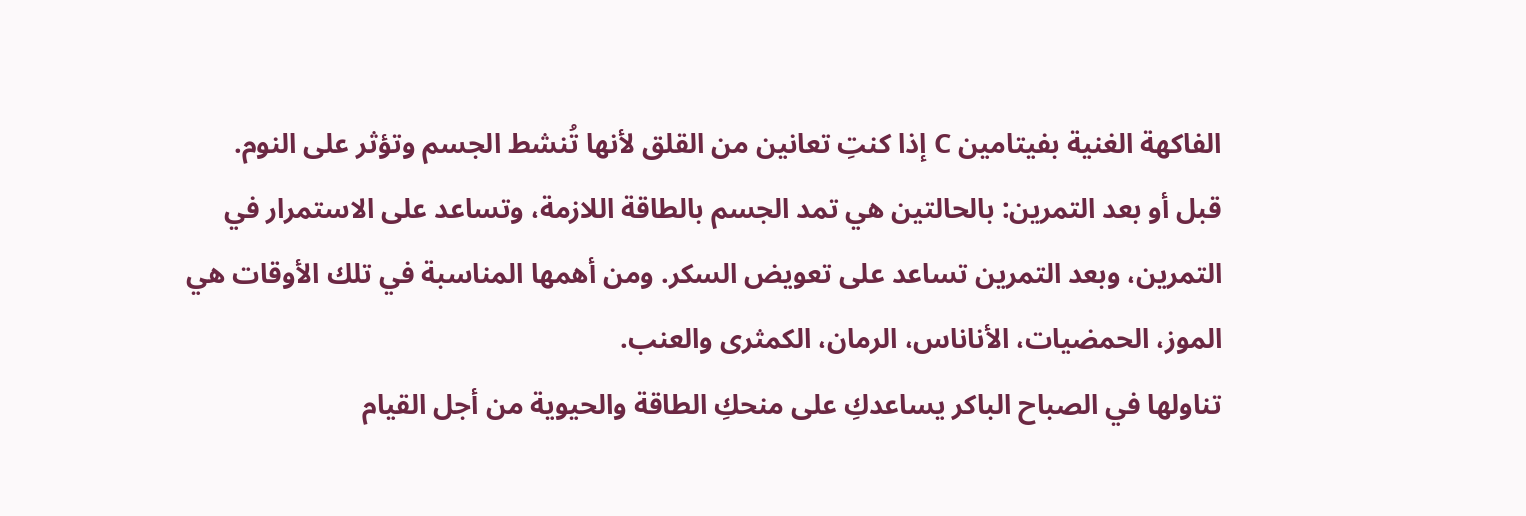الفاكهة الغنية بفيتامين C إذا كنتِ تعانين من القلق لأنها تُنشط الجسم وتؤثر على النوم.
قبل أو بعد التمرين: بالحالتين هي تمد الجسم بالطاقة اللازمة، وتساعد على الاستمرار في التمرين، وبعد التمرين تساعد على تعويض السكر. ومن أهمها المناسبة في تلك الأوقات هي الموز، الحمضيات، الأناناس، الرمان، الكمثرى والعنب.
تناولها في الصباح الباكر يساعدكِ على منحكِ الطاقة والحيوية من أجل القيام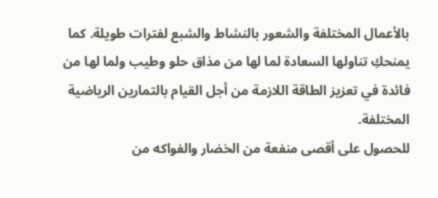بالأعمال المختلفة والشعور بالنشاط والشبع لفترات طويلة. كما يمنحكِ تناولها السعادة لما لها من مذاق حلو وطيب ولما لها من فائدة في تعزيز الطاقة اللازمة من أجل القيام بالتمارين الرياضية المختلفة.
للحصول على أقصى منفعة من الخضار والفواكه من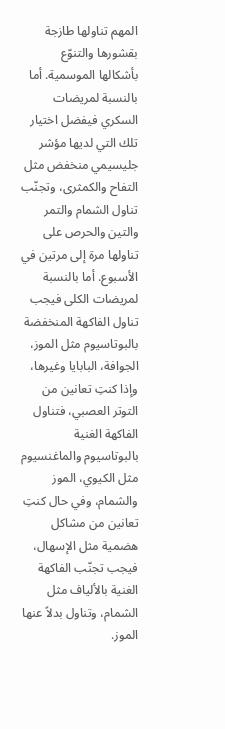المهم تناولها طازجة بقشورها والتنوّع بأشكالها الموسمية. أما بالنسبة لمريضات السكري فيفضل اختيار تلك التي لديها مؤشر جليسيمي منخفض مثل التفاح والكمثرى، وتجنّب تناول الشمام والتمر والتين والحرص على تناولها مرة إلى مرتين في الأسبوع. أما بالنسبة لمريضات الكلى فيجب تناول الفاكهة المنخفضة بالبوتاسيوم مثل الموز، الجوافة، البابايا وغيرها، وإذا كنتِ تعانين من التوتر العصبي، فتناول الفاكهة الغنية بالبوتاسيوم والماغنسيوم مثل الكيوي، الموز والشمام، وفي حال كنتِ تعانين من مشاكل هضمية مثل الإسهال، فيجب تجنّب الفاكهة الغنية بالألياف مثل الشمام، وتناول بدلاً عنها الموز.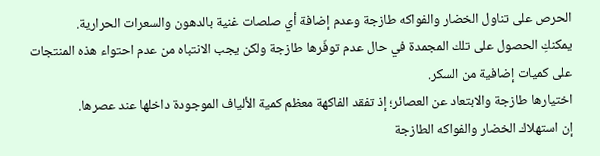الحرص على تناول الخضار والفواكه طازجة وعدم إضافة أي صلصات غنية بالدهون والسعرات الحرارية.
يمكنكِ الحصول على تلك المجمدة في حال عدم توفّرها طازجة ولكن يجب الانتباه من عدم احتواء هذه المنتجات على كميات إضافية من السكر.
اختيارها طازجة والابتعاد عن العصائر؛ إذ تفقد الفاكهة معظم كمية الألياف الموجودة داخلها عند عصرها.
إن استهلاك الخضار والفواكه الطازجة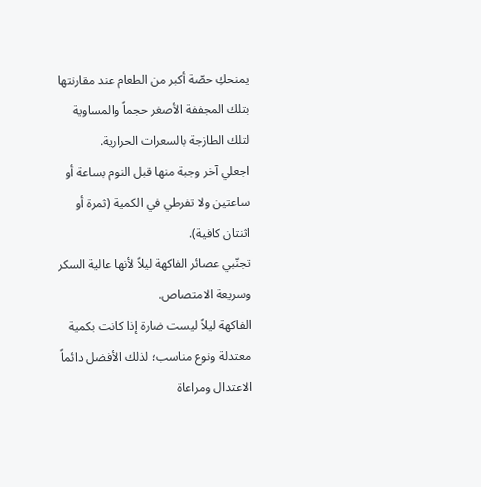يمنحكِ حصّة أكبر من الطعام عند مقارنتها بتلك المجففة الأصغر حجماً والمساوية لتلك الطازجة بالسعرات الحرارية.
اجعلي آخر وجبة منها قبل النوم بساعة أو ساعتين ولا تفرطي في الكمية (ثمرة أو اثنتان كافية).
تجنّبي عصائر الفاكهة ليلاً لأنها عالية السكر وسريعة الامتصاص.
الفاكهة ليلاً ليست ضارة إذا كانت بكمية معتدلة ونوع مناسب؛ لذلك الأفضل دائماً الاعتدال ومراعاة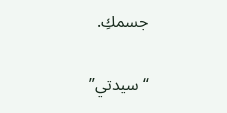جسمكِ.

“سيدتي”